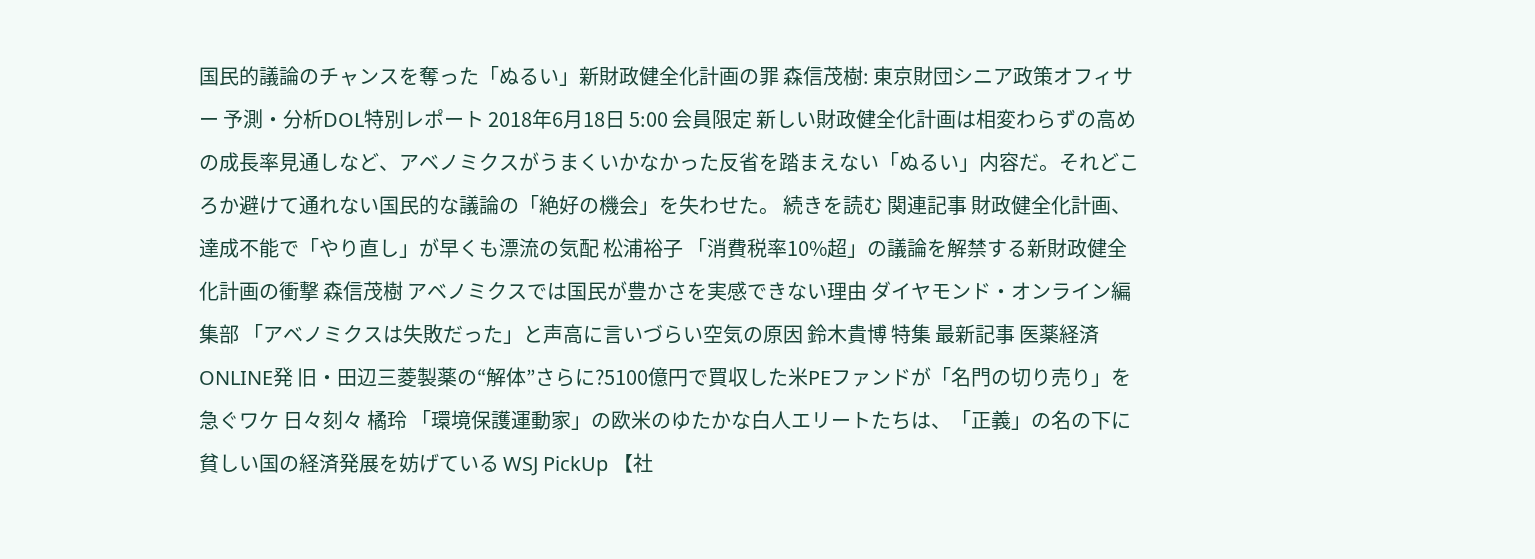国民的議論のチャンスを奪った「ぬるい」新財政健全化計画の罪 森信茂樹: 東京財団シニア政策オフィサー 予測・分析DOL特別レポート 2018年6月18日 5:00 会員限定 新しい財政健全化計画は相変わらずの高めの成長率見通しなど、アベノミクスがうまくいかなかった反省を踏まえない「ぬるい」内容だ。それどころか避けて通れない国民的な議論の「絶好の機会」を失わせた。 続きを読む 関連記事 財政健全化計画、達成不能で「やり直し」が早くも漂流の気配 松浦裕子 「消費税率10%超」の議論を解禁する新財政健全化計画の衝撃 森信茂樹 アベノミクスでは国民が豊かさを実感できない理由 ダイヤモンド・オンライン編集部 「アベノミクスは失敗だった」と声高に言いづらい空気の原因 鈴木貴博 特集 最新記事 医薬経済ONLINE発 旧・田辺三菱製薬の“解体”さらに?5100億円で買収した米PEファンドが「名門の切り売り」を急ぐワケ 日々刻々 橘玲 「環境保護運動家」の欧米のゆたかな白人エリートたちは、「正義」の名の下に貧しい国の経済発展を妨げている WSJ PickUp 【社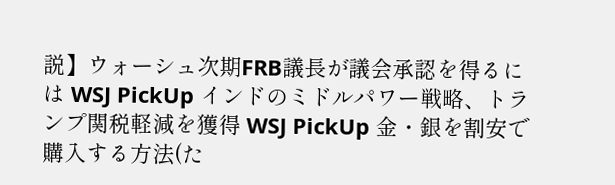説】ウォーシュ次期FRB議長が議会承認を得るには WSJ PickUp インドのミドルパワー戦略、トランプ関税軽減を獲得 WSJ PickUp 金・銀を割安で購入する方法(た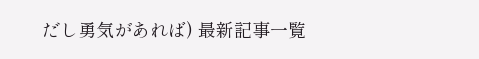だし勇気があれば) 最新記事一覧